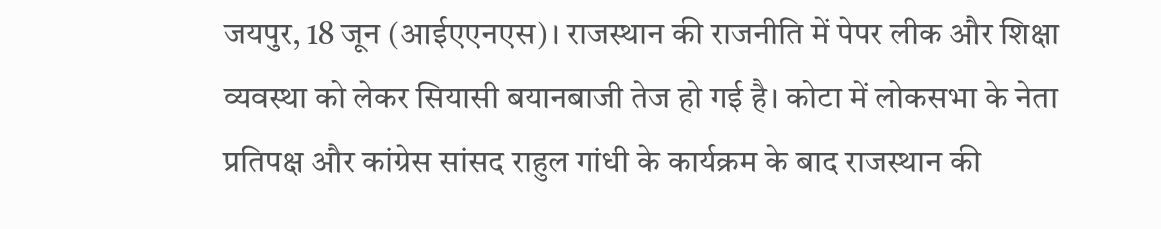जयपुर, 18 जून (आईएएनएस)। राजस्थान की राजनीति में पेपर लीक और शिक्षा व्यवस्था को लेकर सियासी बयानबाजी तेज हो गई है। कोटा में लोकसभा के नेता प्रतिपक्ष और कांग्रेस सांसद राहुल गांधी के कार्यक्रम के बाद राजस्थान की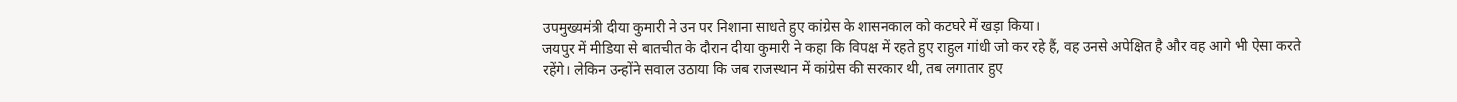उपमुख्यमंत्री दीया कुमारी ने उन पर निशाना साधते हुए कांग्रेस के शासनकाल को कटघरे में खड़ा किया।
जयपुर में मीडिया से बातचीत के दौरान दीया कुमारी ने कहा कि विपक्ष में रहते हुए राहुल गांधी जो कर रहे हैं, वह उनसे अपेक्षित है और वह आगे भी ऐसा करते रहेंगे। लेकिन उन्होंने सवाल उठाया कि जब राजस्थान में कांग्रेस की सरकार थी, तब लगातार हुए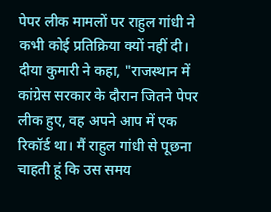पेपर लीक मामलों पर राहुल गांधी ने कभी कोई प्रतिक्रिया क्यों नहीं दी।
दीया कुमारी ने कहा, "राजस्थान में कांग्रेस सरकार के दौरान जितने पेपर लीक हुए, वह अपने आप में एक रिकॉर्ड था। मैं राहुल गांधी से पूछना चाहती हूं कि उस समय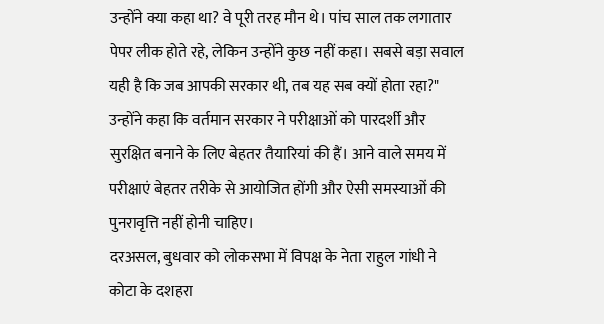उन्होंने क्या कहा था? वे पूरी तरह मौन थे। पांच साल तक लगातार पेपर लीक होते रहे, लेकिन उन्होंने कुछ नहीं कहा। सबसे बड़ा सवाल यही है कि जब आपकी सरकार थी, तब यह सब क्यों होता रहा?"
उन्होंने कहा कि वर्तमान सरकार ने परीक्षाओं को पारदर्शी और सुरक्षित बनाने के लिए बेहतर तैयारियां की हैं। आने वाले समय में परीक्षाएं बेहतर तरीके से आयोजित होंगी और ऐसी समस्याओं की पुनरावृत्ति नहीं होनी चाहिए।
दरअसल, बुधवार को लोकसभा में विपक्ष के नेता राहुल गांधी ने कोटा के दशहरा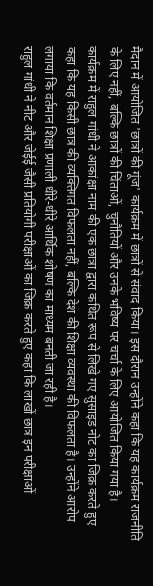मैदान में आयोजित 'छात्रों की गूंज' कार्यक्रम में छात्रों से संवाद किया। इस दौरान उन्होंने कहा कि यह कार्यक्रम राजनीति के लिए नहीं, बल्कि छात्रों की चिंताओं, चुनौतियों और उनके भविष्य पर चर्चा के लिए आयोजित किया गया है।
कार्यक्रम में राहुल गांधी ने आकांक्षा नाम की एक छात्रा द्वारा कथित रूप से लिखे गए सुसाइड नोट का जिक्र करते हुए कहा कि यह किसी छात्र की व्यक्तिगत विफलता नहीं, बल्कि देश की शिक्षा व्यवस्था की विफलता है। उन्होंने आरोप लगाया कि वर्तमान शिक्षा प्रणाली धीरे-धीरे आर्थिक शोषण का माध्यम बनती जा रही है।
राहुल गांधी ने नीट और जेईई जैसी प्रतियोगी परीक्षाओं का जिक्र करते हुए कहा कि लाखों छात्र इन परीक्षाओं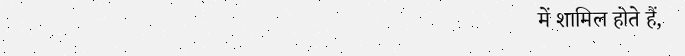में शामिल होते हैं,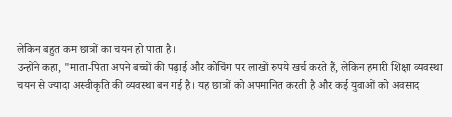लेकिन बहुत कम छात्रों का चयन हो पाता है।
उन्होंने कहा, "माता-पिता अपने बच्चों की पढ़ाई और कोचिंग पर लाखों रुपये खर्च करते हैं, लेकिन हमारी शिक्षा व्यवस्था चयन से ज्यादा अस्वीकृति की व्यवस्था बन गई है। यह छात्रों को अपमानित करती है और कई युवाओं को अवसाद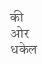की ओर धकेल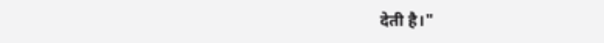देती है।"